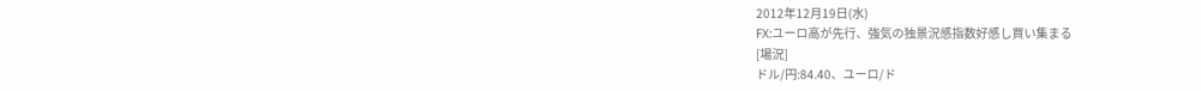2012年12月19日(水)
FX:ユーロ高が先行、強気の独景況感指数好感し買い集まる
[場況]
ドル/円:84.40、ユーロ/ド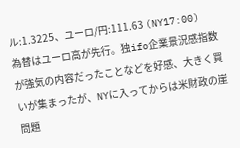ル:1.3225、ユーロ/円:111.63 (NY17:00)
為替はユーロ高が先行。独ifo企業景況感指数が強気の内容だったことなどを好感、大きく買いが集まったが、NYに入ってからは米財政の崖問題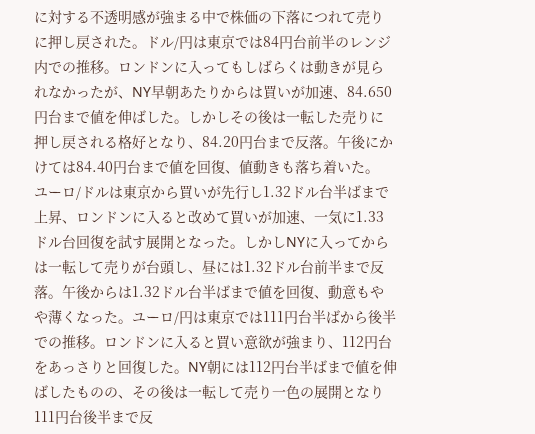に対する不透明感が強まる中で株価の下落につれて売りに押し戻された。ドル/円は東京では84円台前半のレンジ内での推移。ロンドンに入ってもしばらくは動きが見られなかったが、NY早朝あたりからは買いが加速、84.650円台まで値を伸ばした。しかしその後は一転した売りに押し戻される格好となり、84.20円台まで反落。午後にかけては84.40円台まで値を回復、値動きも落ち着いた。
ユーロ/ドルは東京から買いが先行し1.32ドル台半ばまで上昇、ロンドンに入ると改めて買いが加速、一気に1.33ドル台回復を試す展開となった。しかしNYに入ってからは一転して売りが台頭し、昼には1.32ドル台前半まで反落。午後からは1.32ドル台半ばまで値を回復、動意もやや薄くなった。ユーロ/円は東京では111円台半ばから後半での推移。ロンドンに入ると買い意欲が強まり、112円台をあっさりと回復した。NY朝には112円台半ばまで値を伸ばしたものの、その後は一転して売り一色の展開となり111円台後半まで反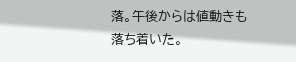落。午後からは値動きも落ち着いた。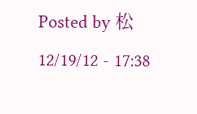Posted by 松 12/19/12 - 17:38